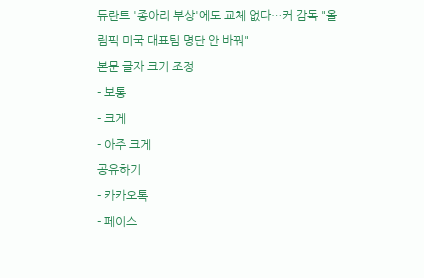듀란트 '종아리 부상'에도 교체 없다…커 감독 "올림픽 미국 대표팀 명단 안 바꿔"
본문 글자 크기 조정
- 보통
- 크게
- 아주 크게
공유하기
- 카카오톡
- 페이스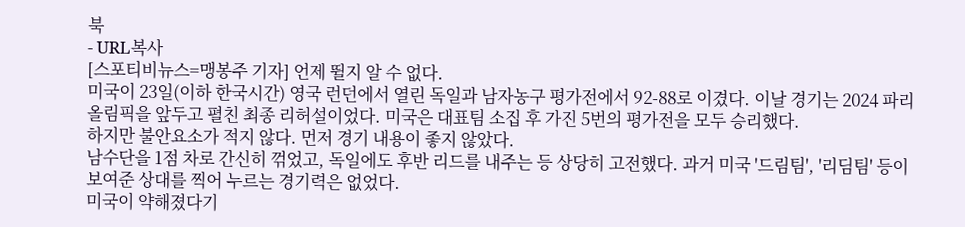북
- URL복사
[스포티비뉴스=맹봉주 기자] 언제 뛸지 알 수 없다.
미국이 23일(이하 한국시간) 영국 런던에서 열린 독일과 남자농구 평가전에서 92-88로 이겼다. 이날 경기는 2024 파리올림픽을 앞두고 펼친 최종 리허설이었다. 미국은 대표팀 소집 후 가진 5번의 평가전을 모두 승리했다.
하지만 불안요소가 적지 않다. 먼저 경기 내용이 좋지 않았다.
남수단을 1점 차로 간신히 꺾었고, 독일에도 후반 리드를 내주는 등 상당히 고전했다. 과거 미국 '드림팀', '리딤팀' 등이 보여준 상대를 찍어 누르는 경기력은 없었다.
미국이 약해졌다기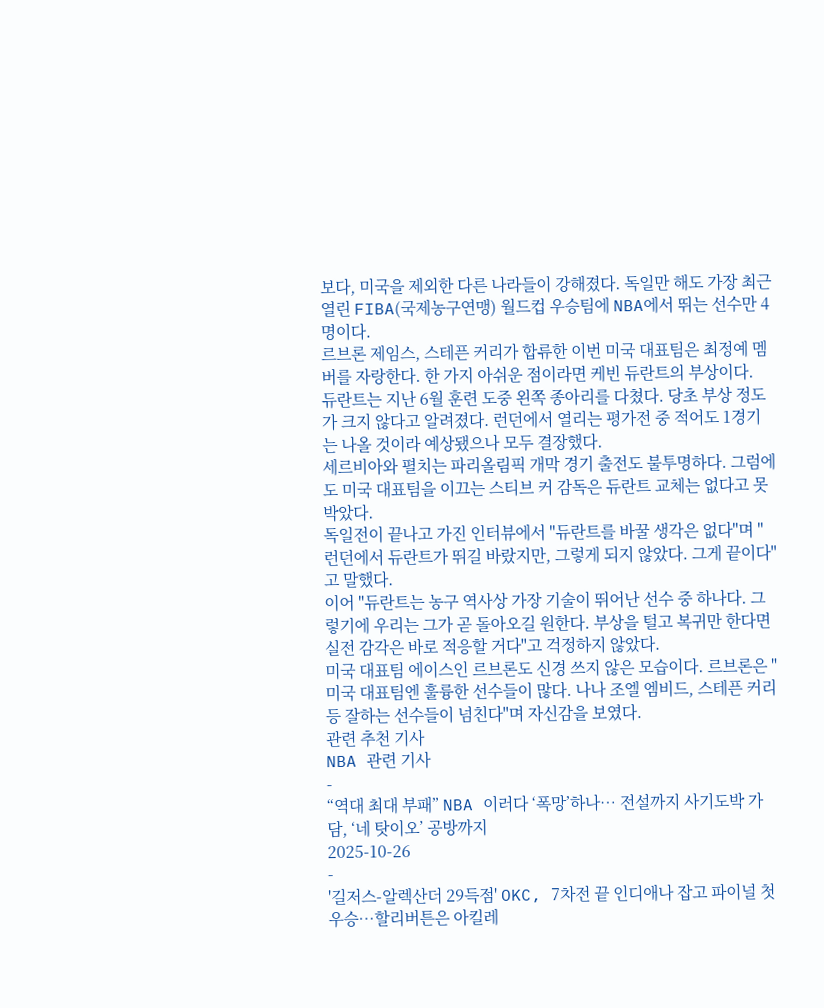보다, 미국을 제외한 다른 나라들이 강해졌다. 독일만 해도 가장 최근 열린 FIBA(국제농구연맹) 월드컵 우승팀에 NBA에서 뛰는 선수만 4명이다.
르브론 제임스, 스테픈 커리가 합류한 이번 미국 대표팀은 최정예 멤버를 자랑한다. 한 가지 아쉬운 점이라면 케빈 듀란트의 부상이다.
듀란트는 지난 6월 훈련 도중 왼쪽 종아리를 다쳤다. 당초 부상 정도가 크지 않다고 알려졌다. 런던에서 열리는 평가전 중 적어도 1경기는 나올 것이라 예상됐으나 모두 결장했다.
세르비아와 펼치는 파리올림픽 개막 경기 출전도 불투명하다. 그럼에도 미국 대표팀을 이끄는 스티브 커 감독은 듀란트 교체는 없다고 못 박았다.
독일전이 끝나고 가진 인터뷰에서 "듀란트를 바꿀 생각은 없다"며 "런던에서 듀란트가 뛰길 바랐지만, 그렇게 되지 않았다. 그게 끝이다"고 말했다.
이어 "듀란트는 농구 역사상 가장 기술이 뛰어난 선수 중 하나다. 그렇기에 우리는 그가 곧 돌아오길 원한다. 부상을 털고 복귀만 한다면 실전 감각은 바로 적응할 거다"고 걱정하지 않았다.
미국 대표팀 에이스인 르브론도 신경 쓰지 않은 모습이다. 르브론은 "미국 대표팀엔 훌륭한 선수들이 많다. 나나 조엘 엠비드, 스테픈 커리 등 잘하는 선수들이 넘친다"며 자신감을 보였다.
관련 추천 기사
NBA 관련 기사
-
“역대 최대 부패” NBA 이러다 ‘폭망’하나… 전설까지 사기도박 가담, ‘네 탓이오’ 공방까지
2025-10-26
-
'길저스-알렉산더 29득점' OKC, 7차전 끝 인디애나 잡고 파이널 첫 우승…할리버튼은 아킬레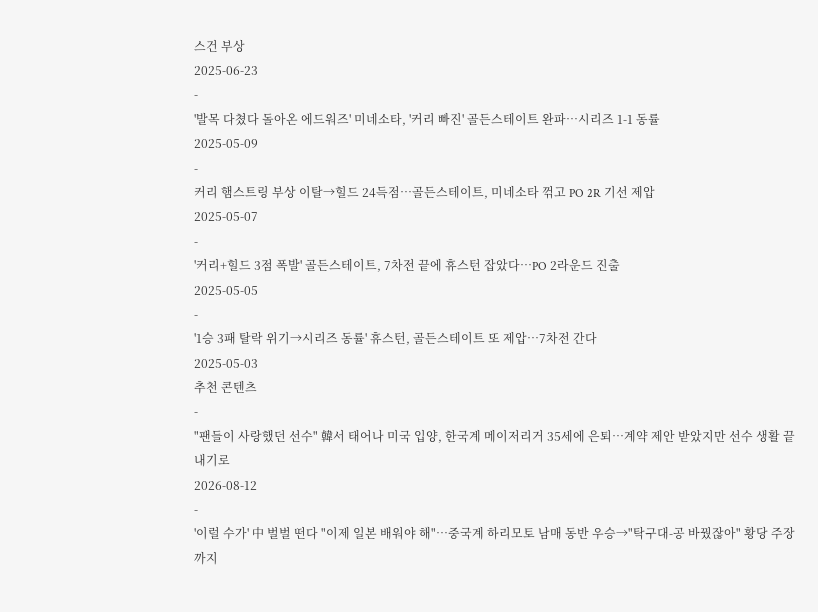스건 부상
2025-06-23
-
'발목 다쳤다 돌아온 에드워즈' 미네소타, '커리 빠진' 골든스테이트 완파…시리즈 1-1 동률
2025-05-09
-
커리 햄스트링 부상 이탈→힐드 24득점…골든스테이트, 미네소타 꺾고 PO 2R 기선 제압
2025-05-07
-
'커리+힐드 3점 폭발' 골든스테이트, 7차전 끝에 휴스턴 잡았다…PO 2라운드 진출
2025-05-05
-
'1승 3패 탈락 위기→시리즈 동률' 휴스턴, 골든스테이트 또 제압…7차전 간다
2025-05-03
추천 콘텐츠
-
"팬들이 사랑했던 선수" 韓서 태어나 미국 입양, 한국계 메이저리거 35세에 은퇴…계약 제안 받았지만 선수 생활 끝내기로
2026-08-12
-
'이럴 수가' 中 벌벌 떤다 "이제 일본 배워야 해"…중국계 하리모토 남매 동반 우승→"탁구대-공 바꿨잖아" 황당 주장까지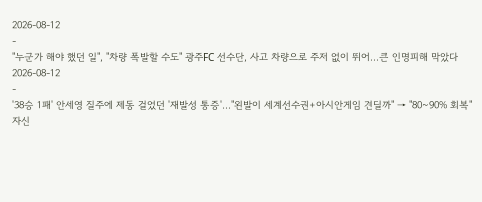2026-08-12
-
"누군가 해야 했던 일", "차량 폭발할 수도" 광주FC 선수단, 사고 차량으로 주저 없이 뛰어...큰 인명피해 막았다
2026-08-12
-
'38승 1패' 안세영 질주에 제동 걸었던 '재발성 통증'…"왼발이 세계선수권+아시안게임 견딜까" → "80~90% 회복" 자신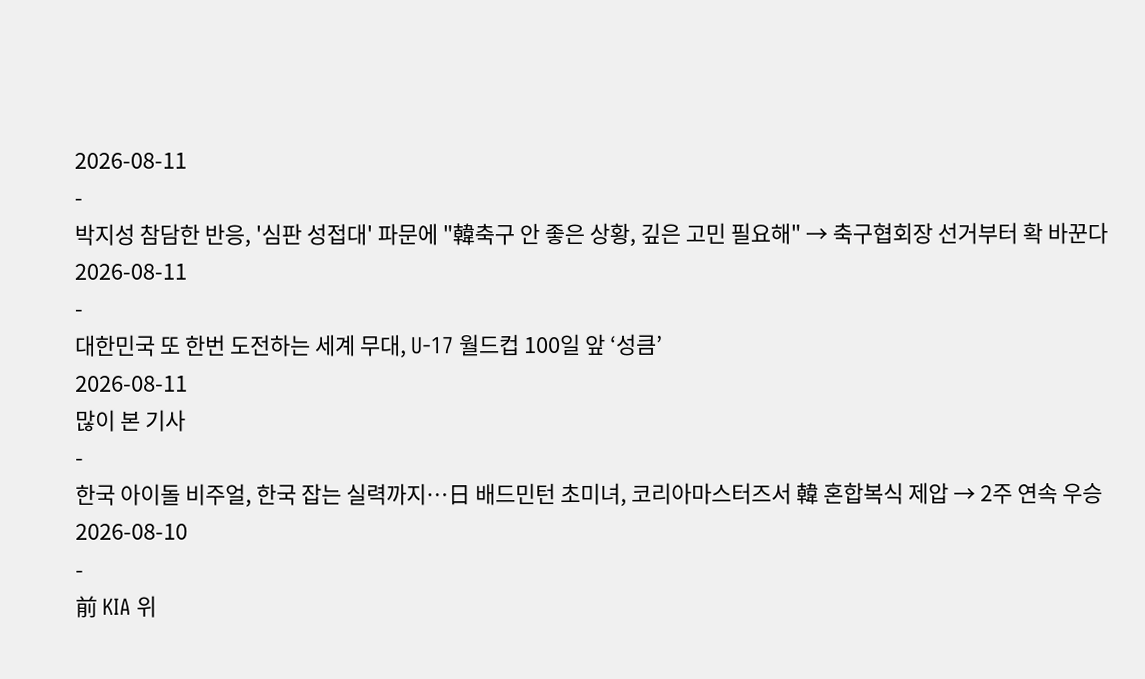2026-08-11
-
박지성 참담한 반응, '심판 성접대' 파문에 "韓축구 안 좋은 상황, 깊은 고민 필요해" → 축구협회장 선거부터 확 바꾼다
2026-08-11
-
대한민국 또 한번 도전하는 세계 무대, U-17 월드컵 100일 앞 ‘성큼’
2026-08-11
많이 본 기사
-
한국 아이돌 비주얼, 한국 잡는 실력까지…日 배드민턴 초미녀, 코리아마스터즈서 韓 혼합복식 제압 → 2주 연속 우승
2026-08-10
-
前 KIA 위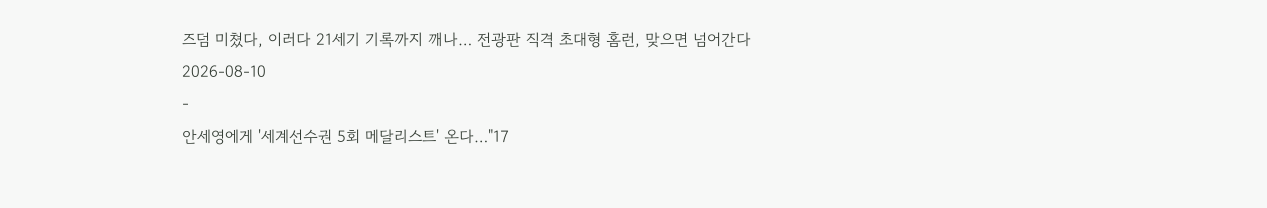즈덤 미쳤다, 이러다 21세기 기록까지 깨나… 전광판 직격 초대형 홈런, 맞으면 넘어간다
2026-08-10
-
안세영에게 '세계선수권 5회 메달리스트' 온다…"17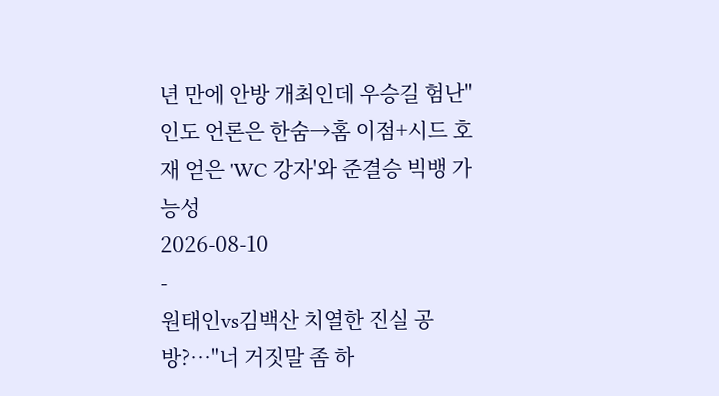년 만에 안방 개최인데 우승길 험난" 인도 언론은 한숨→홈 이점+시드 호재 얻은 'WC 강자'와 준결승 빅뱅 가능성
2026-08-10
-
원태인vs김백산 치열한 진실 공방?…"너 거짓말 좀 하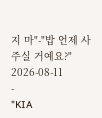지 마"-"밥 언제 사주실 거예요?"
2026-08-11
-
"KIA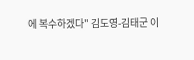에 복수하겠다" 김도영-김태군 이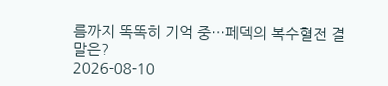름까지 똑똑히 기억 중…페덱의 복수혈전 결말은?
2026-08-10